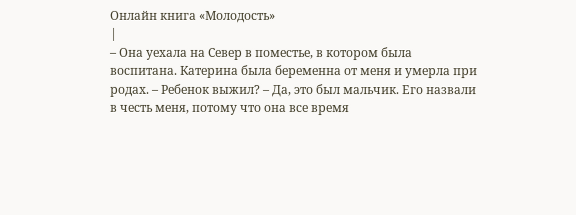Онлайн книга «Молодость»
|
– Она уехала на Север в поместье, в котором была воспитана. Катерина была беременна от меня и умерла при родах. – Ребенок выжил? – Да, это был мальчик. Его назвали в честь меня, потому что она все время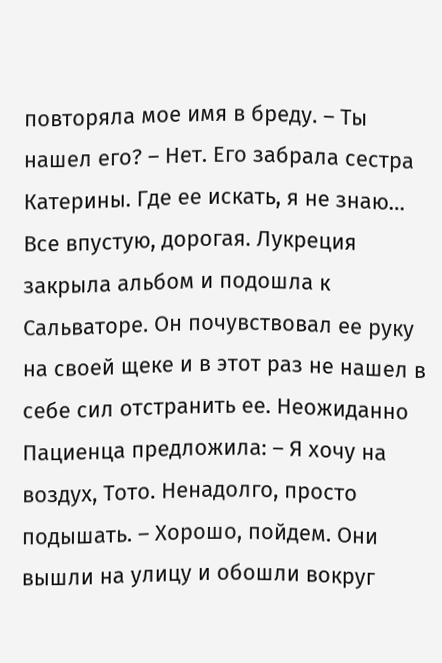повторяла мое имя в бреду. – Ты нашел его? – Нет. Его забрала сестра Катерины. Где ее искать, я не знаю… Все впустую, дорогая. Лукреция закрыла альбом и подошла к Сальваторе. Он почувствовал ее руку на своей щеке и в этот раз не нашел в себе сил отстранить ее. Неожиданно Пациенца предложила: – Я хочу на воздух, Тото. Ненадолго, просто подышать. – Хорошо, пойдем. Они вышли на улицу и обошли вокруг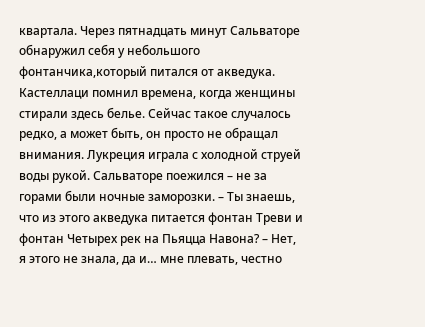квартала. Через пятнадцать минут Сальваторе обнаружил себя у небольшого фонтанчика,который питался от акведука. Кастеллаци помнил времена, когда женщины стирали здесь белье. Сейчас такое случалось редко, а может быть, он просто не обращал внимания. Лукреция играла с холодной струей воды рукой. Сальваторе поежился – не за горами были ночные заморозки. – Ты знаешь, что из этого акведука питается фонтан Треви и фонтан Четырех рек на Пьяцца Навона? – Нет, я этого не знала, да и… мне плевать, честно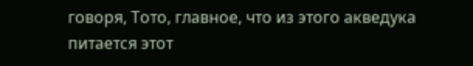говоря, Тото, главное, что из этого акведука питается этот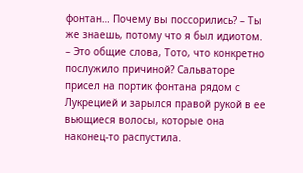фонтан… Почему вы поссорились? – Ты же знаешь, потому что я был идиотом. – Это общие слова, Тото, что конкретно послужило причиной? Сальваторе присел на портик фонтана рядом с Лукрецией и зарылся правой рукой в ее вьющиеся волосы, которые она наконец-то распустила.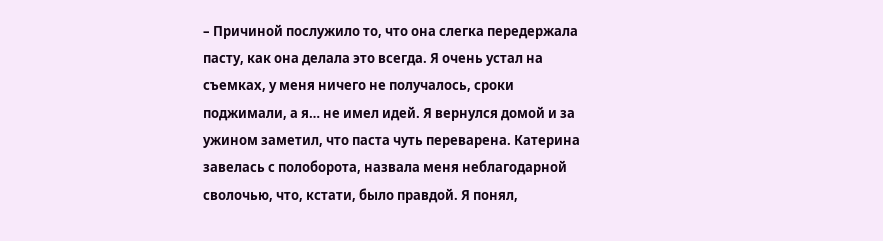– Причиной послужило то, что она слегка передержала пасту, как она делала это всегда. Я очень устал на съемках, у меня ничего не получалось, сроки поджимали, а я… не имел идей. Я вернулся домой и за ужином заметил, что паста чуть переварена. Катерина завелась с полоборота, назвала меня неблагодарной сволочью, что, кстати, было правдой. Я понял,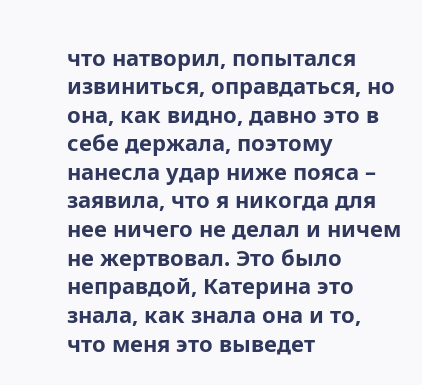что натворил, попытался извиниться, оправдаться, но она, как видно, давно это в себе держала, поэтому нанесла удар ниже пояса – заявила, что я никогда для нее ничего не делал и ничем не жертвовал. Это было неправдой, Катерина это знала, как знала она и то, что меня это выведет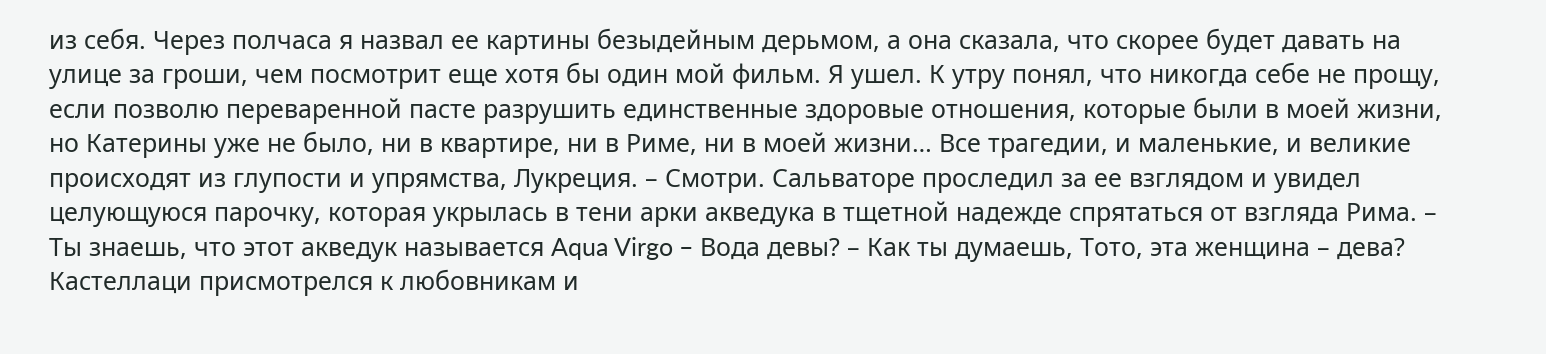из себя. Через полчаса я назвал ее картины безыдейным дерьмом, а она сказала, что скорее будет давать на улице за гроши, чем посмотрит еще хотя бы один мой фильм. Я ушел. К утру понял, что никогда себе не прощу, если позволю переваренной пасте разрушить единственные здоровые отношения, которые были в моей жизни, но Катерины уже не было, ни в квартире, ни в Риме, ни в моей жизни… Все трагедии, и маленькие, и великие происходят из глупости и упрямства, Лукреция. – Смотри. Сальваторе проследил за ее взглядом и увидел целующуюся парочку, которая укрылась в тени арки акведука в тщетной надежде спрятаться от взгляда Рима. – Ты знаешь, что этот акведук называется Aqua Virgo – Вода девы? – Как ты думаешь, Тото, эта женщина – дева? Кастеллаци присмотрелся к любовникам и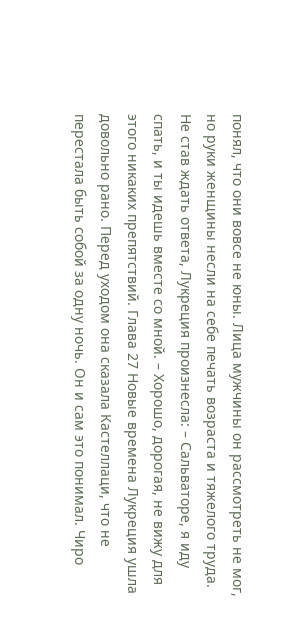понял, что они вовсе не юны. Лица мужчины он рассмотреть не мог, но руки женщины несли на себе печать возраста и тяжелого труда. Не став ждать ответа, Лукреция произнесла: – Сальваторе, я иду спать, и ты идешь вместе со мной. – Хорошо, дорогая, не вижу для этого никаких препятствий. Глава 27 Новые времена Лукреция ушла довольно рано. Перед уходом она сказала Кастеллаци, что не перестала быть собой за одну ночь. Он и сам это понимал. Чиро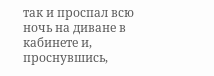так и проспал всю ночь на диване в кабинете и, проснувшись,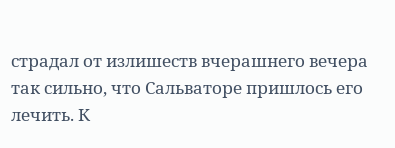страдал от излишеств вчерашнего вечера так сильно, что Сальваторе пришлось его лечить. К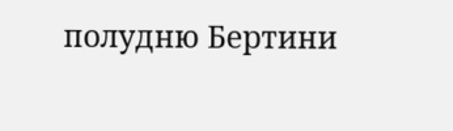полудню Бертини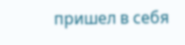пришел в себя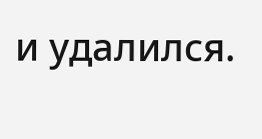и удалился.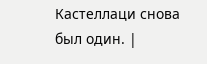Кастеллаци снова был один. |